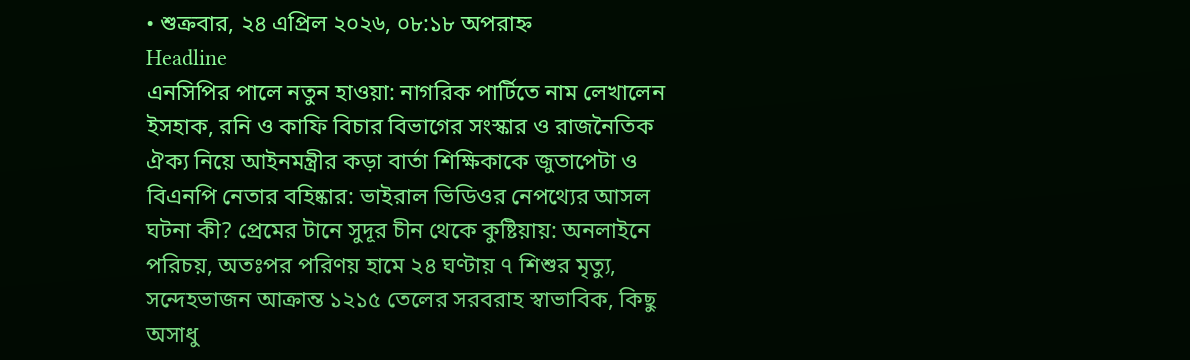• শুক্রবার, ২৪ এপ্রিল ২০২৬, ০৮:১৮ অপরাহ্ন
Headline
এনসিপির পালে নতুন হাওয়া: নাগরিক পার্টিতে নাম লেখালেন ইসহাক, রনি ও কাফি বিচার বিভাগের সংস্কার ও রাজনৈতিক ঐক্য নিয়ে আইনমন্ত্রীর কড়া বার্তা শিক্ষিকাকে জুতাপেটা ও বিএনপি নেতার বহিষ্কার: ভাইরাল ভিডিওর নেপথ্যের আসল ঘটনা কী? প্রেমের টানে সুদূর চীন থেকে কুষ্টিয়ায়: অনলাইনে পরিচয়, অতঃপর পরিণয় হামে ২৪ ঘণ্টায় ৭ শিশুর মৃত্যু, সন্দেহভাজন আক্রান্ত ১২১৫ তেলের সরবরাহ স্বাভাবিক, কিছু অসাধু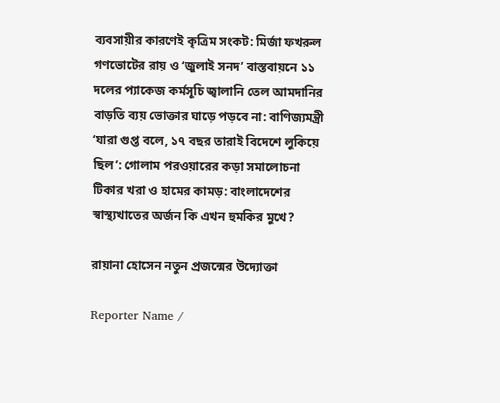ব্যবসায়ীর কারণেই কৃত্রিম সংকট: মির্জা ফখরুল গণভোটের রায় ও ‘জুলাই সনদ’ বাস্তবায়নে ১১ দলের প্যাকেজ কর্মসূচি জ্বালানি তেল আমদানির বাড়তি ব্যয় ভোক্তার ঘাড়ে পড়বে না: বাণিজ্যমন্ত্রী ‘যারা গুপ্ত বলে, ১৭ বছর তারাই বিদেশে লুকিয়ে ছিল’: গোলাম পরওয়ারের কড়া সমালোচনা টিকার খরা ও হামের কামড়: বাংলাদেশের স্বাস্থ্যখাতের অর্জন কি এখন হুমকির মুখে?

রায়ানা হোসেন নতুন প্রজন্মের উদ্যোক্তা

Reporter Name /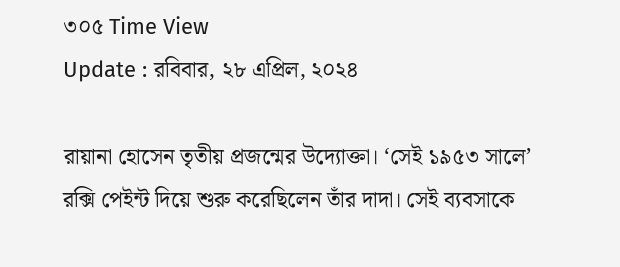৩০৫ Time View
Update : রবিবার, ২৮ এপ্রিল, ২০২৪

রায়ানা হোসেন তৃতীয় প্রজন্মের উদ্যোক্তা। ‘সেই ১৯৫৩ সালে’ রক্সি পেইন্ট দিয়ে শুরু করেছিলেন তাঁর দাদা। সেই ব্যবসাকে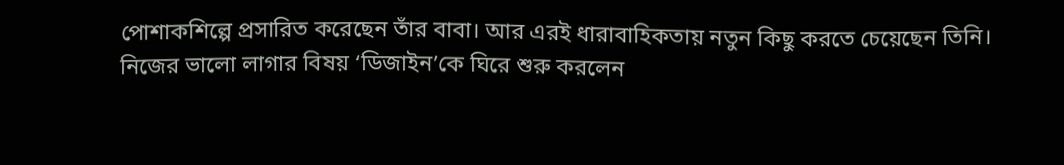পোশাকশিল্পে প্রসারিত করেছেন তাঁর বাবা। আর এরই ধারাবাহিকতায় নতুন কিছু করতে চেয়েছেন তিনি। নিজের ভালো লাগার বিষয় ‘ডিজাইন’কে ঘিরে শুরু করলেন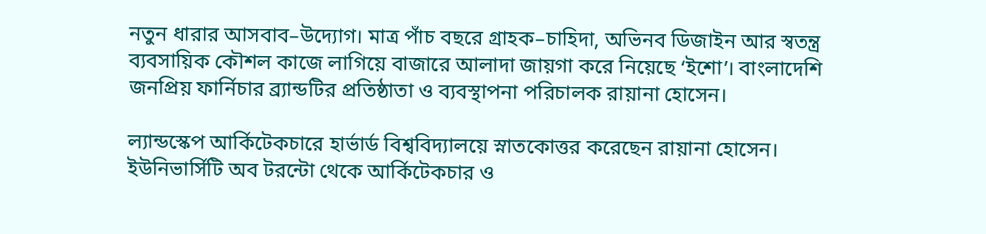নতুন ধারার আসবাব–উদ্যোগ। মাত্র পাঁচ বছরে গ্রাহক–চাহিদা, অভিনব ডিজাইন আর স্বতন্ত্র ব্যবসায়িক কৌশল কাজে লাগিয়ে বাজারে আলাদা জায়গা করে নিয়েছে ‘ইশো’। বাংলাদেশি জনপ্রিয় ফার্নিচার ব্র্যান্ডটির প্রতিষ্ঠাতা ও ব্যবস্থাপনা পরিচালক রায়ানা হোসেন।

ল্যান্ডস্কেপ আর্কিটেকচারে হার্ভার্ড বিশ্ববিদ্যালয়ে স্নাতকোত্তর করেছেন রায়ানা হোসেন। ইউনিভার্সিটি অব টরন্টো থেকে আর্কিটেকচার ও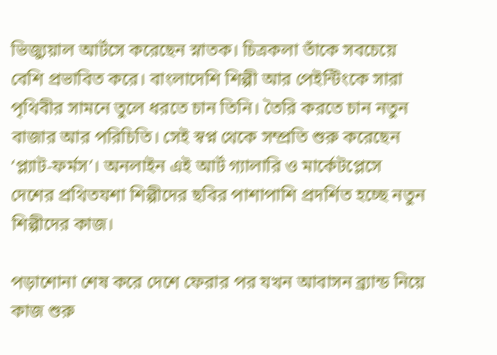ভিজ্যুয়াল আর্টসে করেছেন স্নাতক। চিত্রকলা তাঁকে সবচেয়ে বেশি প্রভাবিত করে। বাংলাদেশি শিল্পী আর পেইন্টিংকে সারা পৃথিবীর সামনে তুলে ধরতে চান তিনি। তৈরি করতে চান নতুন বাজার আর পরিচিতি। সেই স্বপ্ন থেকে সম্প্রতি শুরু করেছেন ‘প্ল্যাট-ফর্মস’। অনলাইন এই আর্ট গ্যালারি ও মার্কেটপ্লেসে দেশের প্রথিতযশা শিল্পীদের ছবির পাশাপাশি প্রদর্শিত হচ্ছে নতুন শিল্পীদের কাজ।

পড়াশোনা শেষ করে দেশে ফেরার পর যখন আবাসন ব্র্যান্ড নিয়ে কাজ শুরু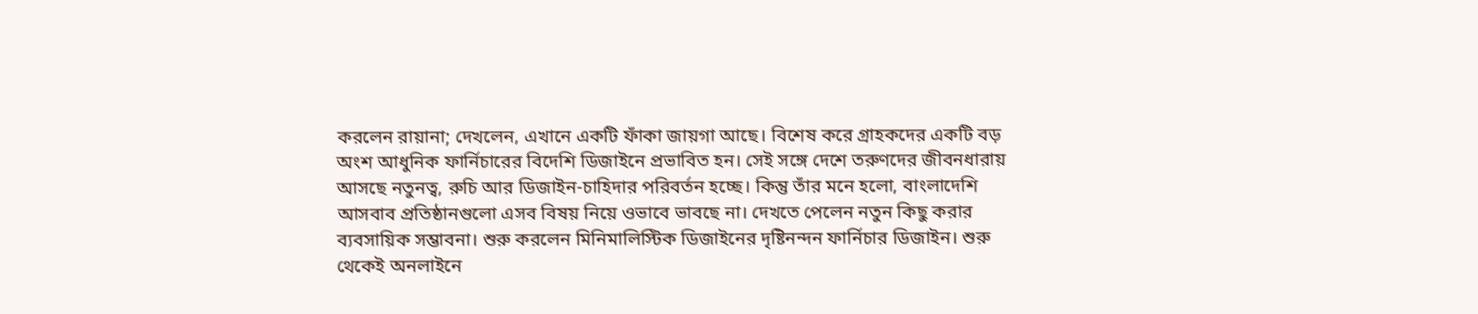করলেন রায়ানা; দেখলেন, এখানে একটি ফাঁকা জায়গা আছে। বিশেষ করে গ্রাহকদের একটি বড় অংশ আধুনিক ফার্নিচারের বিদেশি ডিজাইনে প্রভাবিত হন। সেই সঙ্গে দেশে তরুণদের জীবনধারায় আসছে নতুনত্ব, রুচি আর ডিজাইন-চাহিদার পরিবর্তন হচ্ছে। কিন্তু তাঁর মনে হলো, বাংলাদেশি আসবাব প্রতিষ্ঠানগুলো এসব বিষয় নিয়ে ওভাবে ভাবছে না। দেখতে পেলেন নতুন কিছু করার ব্যবসায়িক সম্ভাবনা। শুরু করলেন মিনিমালিস্টিক ডিজাইনের দৃষ্টিনন্দন ফার্নিচার ডিজাইন। শুরু থেকেই অনলাইনে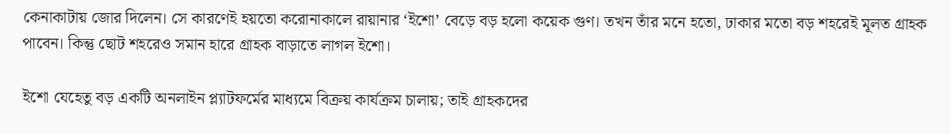কেনাকাটায় জোর দিলেন। সে কারণেই হয়তো করোনাকালে রায়ানার ‘ইশো’ বেড়ে বড় হলো কয়েক গুণ। তখন তাঁর মনে হতো, ঢাকার মতো বড় শহরেই মূলত গ্রাহক পাবেন। কিন্তু ছোট শহরেও সমান হারে গ্রাহক বাড়াতে লাগল ইশো।

ইশো যেহেতু বড় একটি অনলাইন প্ল্যাটফর্মের মাধ্যমে বিক্রয় কার্যক্রম চালায়; তাই গ্রাহকদের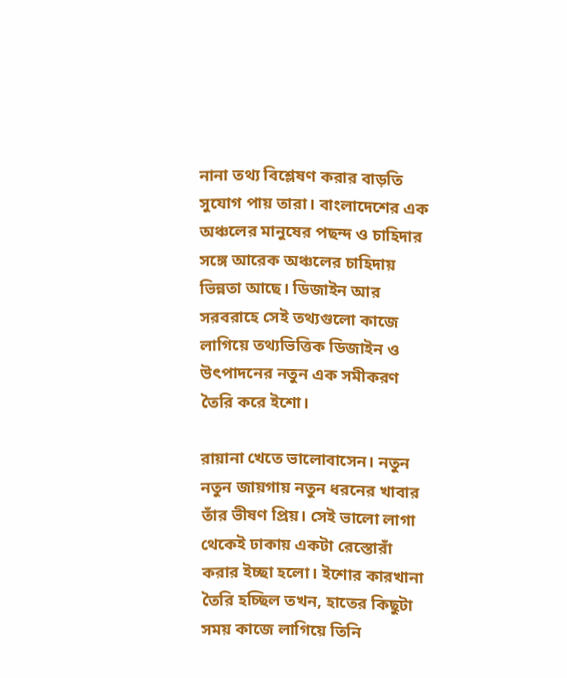নানা তথ্য বিশ্লেষণ করার বাড়তি সুযোগ পায় তারা। বাংলাদেশের এক অঞ্চলের মানুষের পছন্দ ও চাহিদার সঙ্গে আরেক অঞ্চলের চাহিদায় ভিন্নতা আছে। ডিজাইন আর সরবরাহে সেই তথ্যগুলো কাজে লাগিয়ে তথ্যভিত্তিক ডিজাইন ও উৎপাদনের নতুন এক সমীকরণ তৈরি করে ইশো।

রায়ানা খেতে ভালোবাসেন। নতুন নতুন জায়গায় নতুন ধরনের খাবার তাঁর ভীষণ প্রিয়। সেই ভালো লাগা থেকেই ঢাকায় একটা রেস্তোরাঁ করার ইচ্ছা হলো। ইশোর কারখানা তৈরি হচ্ছিল তখন, হাতের কিছুটা সময় কাজে লাগিয়ে তিনি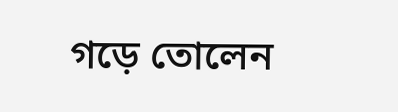গড়ে তোলেন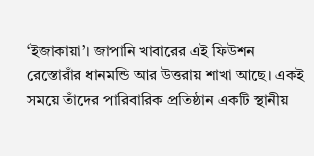‘ইজাকায়া’। জাপানি খাবারের এই ফিউশন রেস্তোরাঁর ধানমন্ডি আর উত্তরায় শাখা আছে। একই সময়ে তাঁদের পারিবারিক প্রতিষ্ঠান একটি স্থানীয়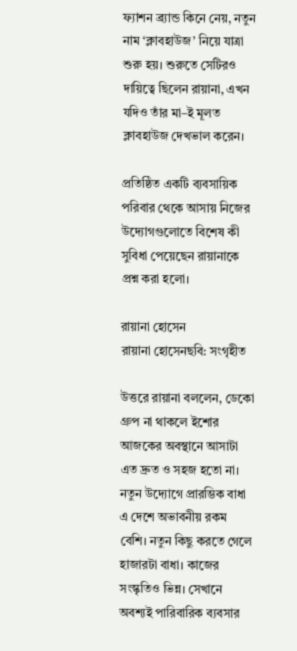ফ্যাশন ব্র্যান্ড কিনে নেয়, নতুন নাম ‘ক্লাবহাউজ’ নিয়ে যাত্রা শুরু হয়। শুরুতে সেটিরও দায়িত্বে ছিলেন রায়ানা, এখন যদিও তাঁর মা–ই মূলত ক্লাবহাউজ দেখভাল করেন।

প্রতিষ্ঠিত একটি ব্যবসায়িক পরিবার থেকে আসায় নিজের উদ্যোগগুলোতে বিশেষ কী সুবিধা পেয়েছেন রায়ানাকে প্রশ্ন করা হলো।

রায়ানা হোসেন
রায়ানা হোসেনছবি: সংগৃহীত

উত্তরে রায়ানা বললেন, ডেকো গ্রুপ না থাকলে ইশোর আজকের অবস্থানে আসাটা এত দ্রুত ও সহজ হতো না। নতুন উদ্যোগে প্রারম্ভিক বাধা এ দেশে অভাবনীয় রকম বেশি। নতুন কিছু করতে গেলে হাজারটা বাধা। কাজের সংস্কৃতিও ভিন্ন। সেখানে অবশ্যই পারিবারিক ব্যবসার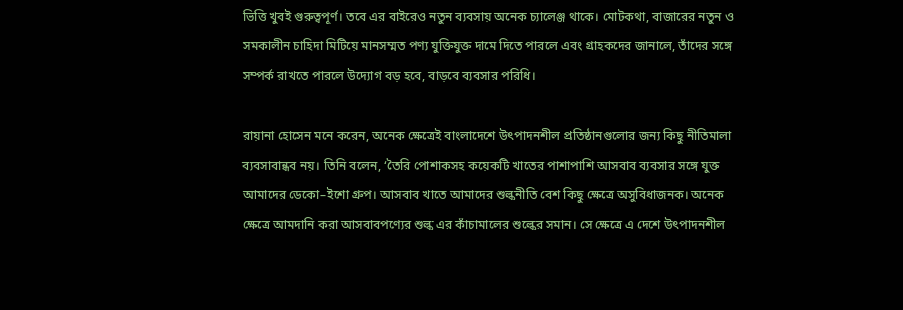ভিত্তি খুবই গুরুত্বপূর্ণ। তবে এর বাইরেও নতুন ব্যবসায় অনেক চ্যালেঞ্জ থাকে। মোটকথা, বাজারের নতুন ও সমকালীন চাহিদা মিটিয়ে মানসম্মত পণ্য যুক্তিযুক্ত দামে দিতে পারলে এবং গ্রাহকদের জানালে, তাঁদের সঙ্গে সম্পর্ক রাখতে পারলে উদ্যোগ বড় হবে, বাড়বে ব্যবসার পরিধি।

রায়ানা হোসেন মনে করেন, অনেক ক্ষেত্রেই বাংলাদেশে উৎপাদনশীল প্রতিষ্ঠানগুলোর জন্য কিছু নীতিমালা ব্যবসাবান্ধব নয়। তিনি বলেন, ‘তৈরি পোশাকসহ কয়েকটি খাতের পাশাপাশি আসবাব ব্যবসার সঙ্গে যুক্ত আমাদের ডেকো–ইশো গ্রুপ। আসবাব খাতে আমাদের শুল্কনীতি বেশ কিছু ক্ষেত্রে অসুবিধাজনক। অনেক ক্ষেত্রে আমদানি করা আসবাবপণ্যের শুল্ক এর কাঁচামালের শুল্কের সমান। সে ক্ষেত্রে এ দেশে উৎপাদনশীল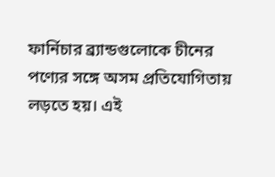ফার্নিচার ব্র্যান্ডগুলোকে চীনের পণ্যের সঙ্গে অসম প্রতিযোগিতায় লড়তে হয়। এই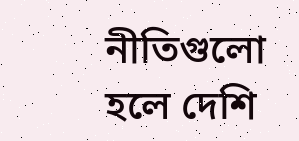নীতিগুলো হলে দেশি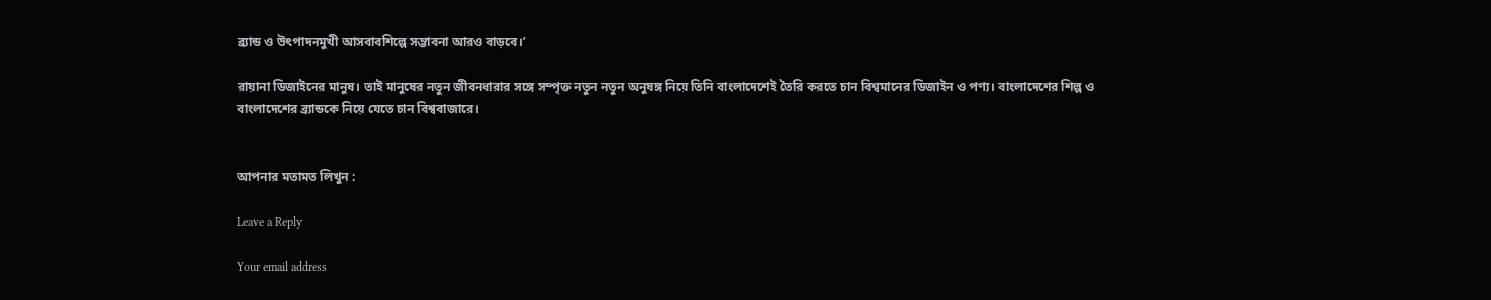ব্র্যান্ড ও উৎপাদনমুখী আসবাবশিল্পে সম্ভাবনা আরও বাড়বে।’

রায়ানা ডিজাইনের মানুষ। তাই মানুষের নতুন জীবনধারার সঙ্গে সম্পৃক্ত নতুন নতুন অনুষঙ্গ নিয়ে তিনি বাংলাদেশেই তৈরি করতে চান বিশ্বমানের ডিজাইন ও পণ্য। বাংলাদেশের শিল্প ও বাংলাদেশের ব্র্যান্ডকে নিয়ে যেতে চান বিশ্ববাজারে।


আপনার মতামত লিখুন :

Leave a Reply

Your email address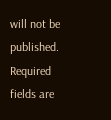will not be published. Required fields are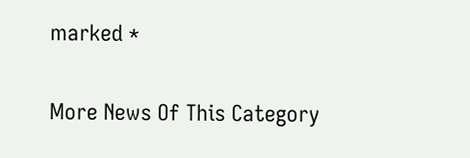marked *

More News Of This Category